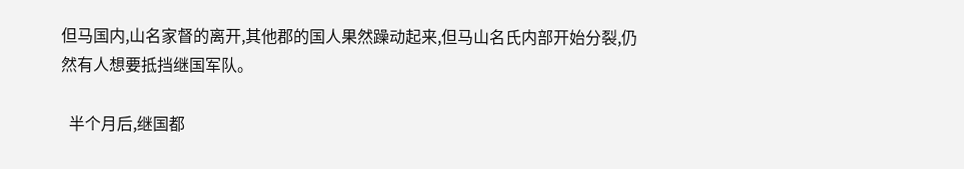但马国内,山名家督的离开,其他郡的国人果然躁动起来,但马山名氏内部开始分裂,仍然有人想要抵挡继国军队。

  半个月后,继国都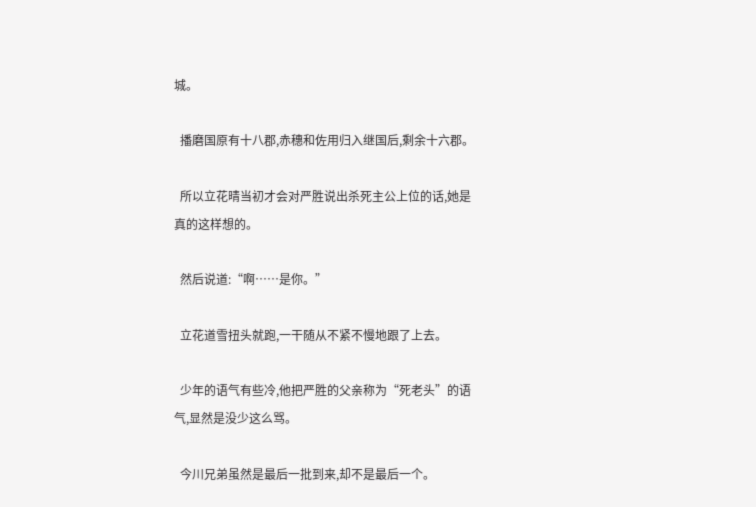城。

  播磨国原有十八郡,赤穗和佐用归入继国后,剩余十六郡。

  所以立花晴当初才会对严胜说出杀死主公上位的话,她是真的这样想的。

  然后说道:“啊……是你。”

  立花道雪扭头就跑,一干随从不紧不慢地跟了上去。

  少年的语气有些冷,他把严胜的父亲称为“死老头”的语气,显然是没少这么骂。

  今川兄弟虽然是最后一批到来,却不是最后一个。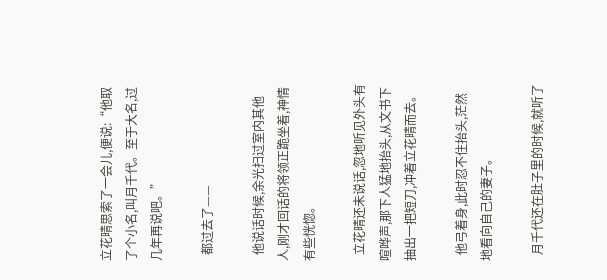立花晴思索了一会儿,便说:“他取了个小名,叫月千代。至于大名,过几年再说吧。”

  都过去了——

  他说话时候,余光扫过室内其他人,刚才回话的将领正跪坐着,神情有些恍惚。

  立花晴还未说话,忽地听见外头有喧哗声,那下人猛地抬头,从文书下抽出一把短刀,冲着立花晴而去。

  他弓着身,此时忍不住抬头,茫然地看向自己的妻子。

  月千代还在肚子里的时候,就听了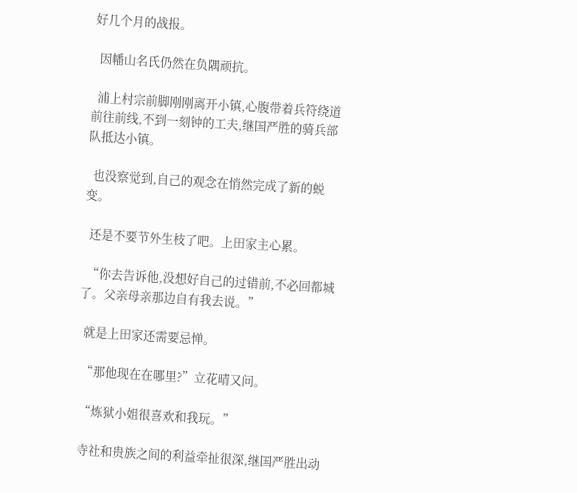好几个月的战报。

  因幡山名氏仍然在负隅顽抗。

  浦上村宗前脚刚刚离开小镇,心腹带着兵符绕道前往前线,不到一刻钟的工夫,继国严胜的骑兵部队抵达小镇。

  也没察觉到,自己的观念在悄然完成了新的蜕变。

  还是不要节外生枝了吧。上田家主心累。

  “你去告诉他,没想好自己的过错前,不必回都城了。父亲母亲那边自有我去说。”

  就是上田家还需要忌惮。

  “那他现在在哪里?”立花晴又问。

  “炼狱小姐很喜欢和我玩。”

  寺社和贵族之间的利益牵扯很深,继国严胜出动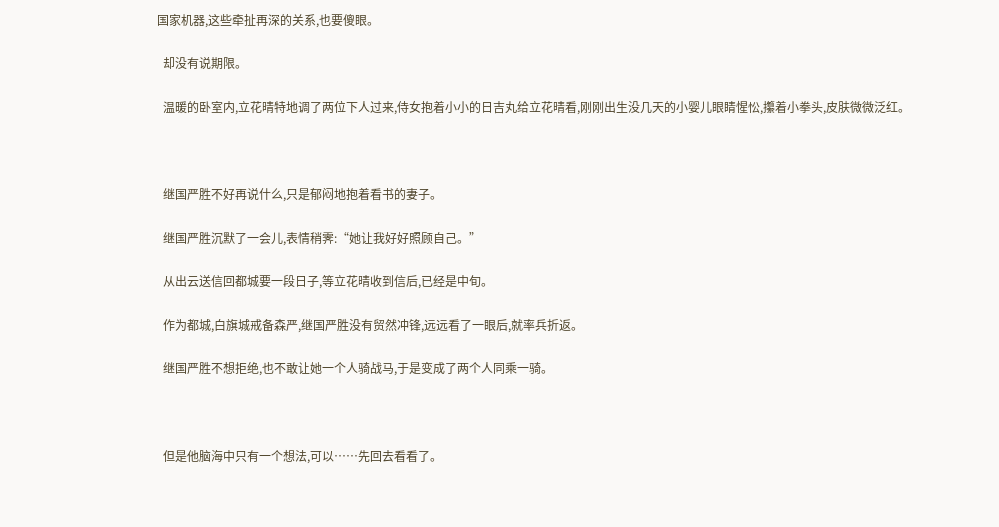国家机器,这些牵扯再深的关系,也要傻眼。

  却没有说期限。

  温暖的卧室内,立花晴特地调了两位下人过来,侍女抱着小小的日吉丸给立花晴看,刚刚出生没几天的小婴儿眼睛惺忪,攥着小拳头,皮肤微微泛红。



  继国严胜不好再说什么,只是郁闷地抱着看书的妻子。

  继国严胜沉默了一会儿,表情稍霁:“她让我好好照顾自己。”

  从出云送信回都城要一段日子,等立花晴收到信后,已经是中旬。

  作为都城,白旗城戒备森严,继国严胜没有贸然冲锋,远远看了一眼后,就率兵折返。

  继国严胜不想拒绝,也不敢让她一个人骑战马,于是变成了两个人同乘一骑。



  但是他脑海中只有一个想法,可以……先回去看看了。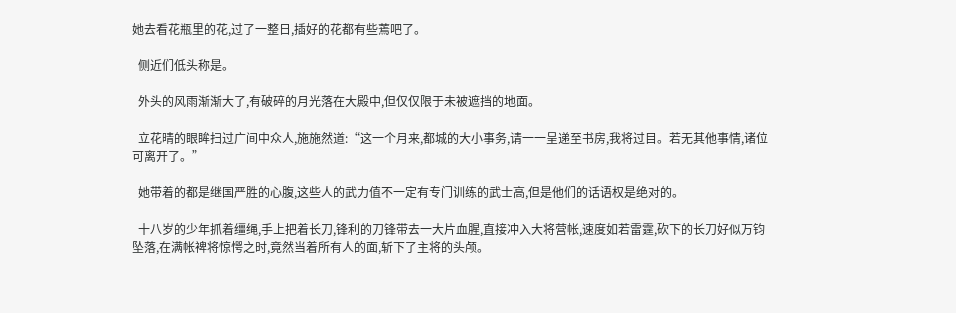她去看花瓶里的花,过了一整日,插好的花都有些蔫吧了。

  侧近们低头称是。

  外头的风雨渐渐大了,有破碎的月光落在大殿中,但仅仅限于未被遮挡的地面。

  立花晴的眼眸扫过广间中众人,施施然道:“这一个月来,都城的大小事务,请一一呈递至书房,我将过目。若无其他事情,诸位可离开了。”

  她带着的都是继国严胜的心腹,这些人的武力值不一定有专门训练的武士高,但是他们的话语权是绝对的。

  十八岁的少年抓着缰绳,手上把着长刀,锋利的刀锋带去一大片血腥,直接冲入大将营帐,速度如若雷霆,砍下的长刀好似万钧坠落,在满帐裨将惊愕之时,竟然当着所有人的面,斩下了主将的头颅。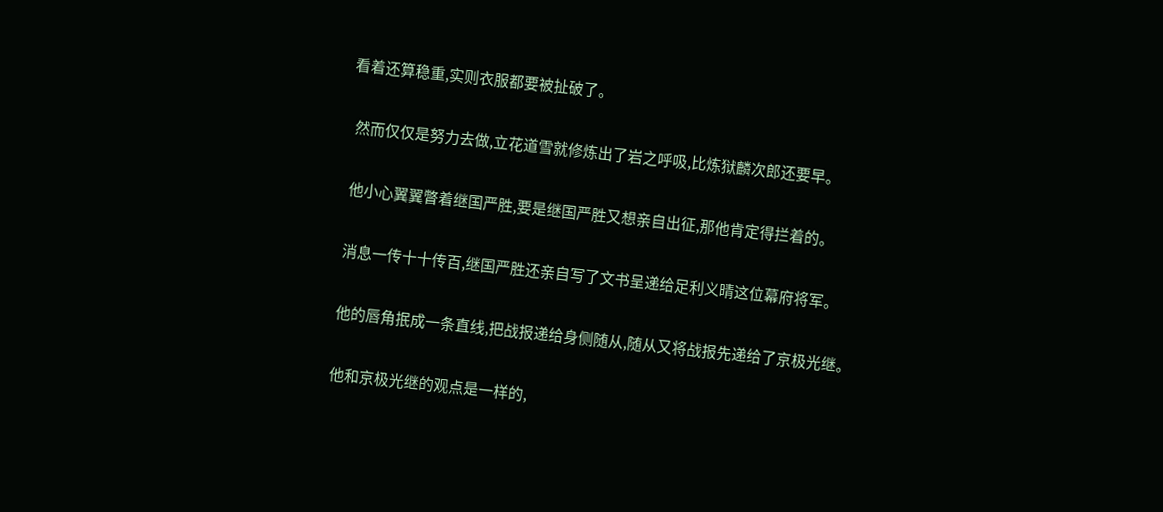看着还算稳重,实则衣服都要被扯破了。

  然而仅仅是努力去做,立花道雪就修炼出了岩之呼吸,比炼狱麟次郎还要早。

  他小心翼翼瞥着继国严胜,要是继国严胜又想亲自出征,那他肯定得拦着的。

  消息一传十十传百,继国严胜还亲自写了文书呈递给足利义晴这位幕府将军。

  他的唇角抿成一条直线,把战报递给身侧随从,随从又将战报先递给了京极光继。

  他和京极光继的观点是一样的,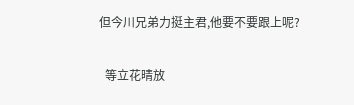但今川兄弟力挺主君,他要不要跟上呢?

  等立花晴放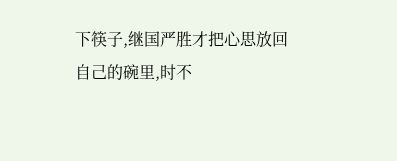下筷子,继国严胜才把心思放回自己的碗里,时不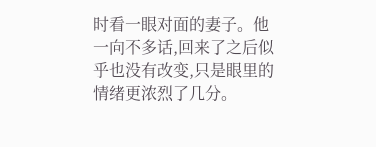时看一眼对面的妻子。他一向不多话,回来了之后似乎也没有改变,只是眼里的情绪更浓烈了几分。